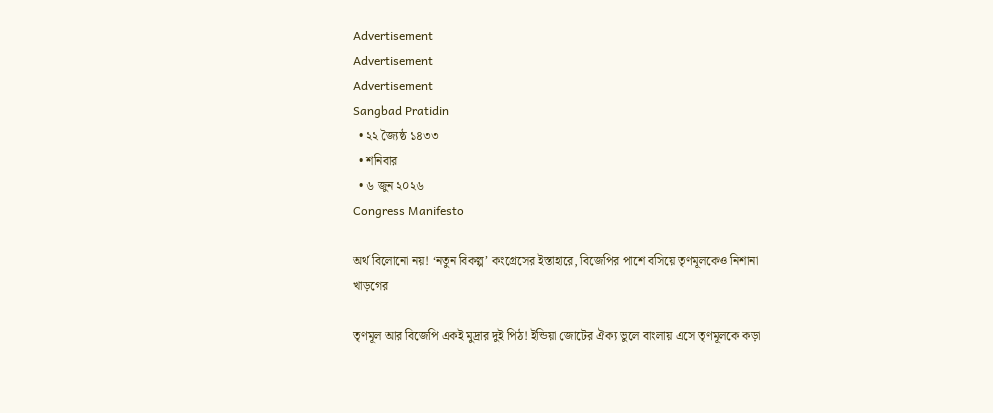Advertisement
Advertisement
Advertisement
Sangbad Pratidin
  • ২২ জ্যৈষ্ঠ ১৪৩৩
  • শনিবার
  • ৬ জুন ২০২৬
Congress Manifesto

অর্থ বিলোনো নয়! ‘নতুন বিকল্প’ কংগ্রেসের ইস্তাহারে, বিজেপির পাশে বসিয়ে তৃণমূলকেও নিশানা খাড়গের

তৃণমূল আর বিজেপি একই মুদ্রার দুই পিঠ! ইন্ডিয়া জোটের ঐক্য ভুলে বাংলায় এসে তৃণমূলকে কড়া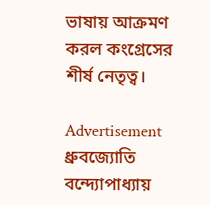ভাষায় আক্রমণ করল কংগ্রেসের শীর্ষ নেতৃত্ব।

Advertisement
ধ্রুবজ্যোতি বন্দ্যোপাধ্যায়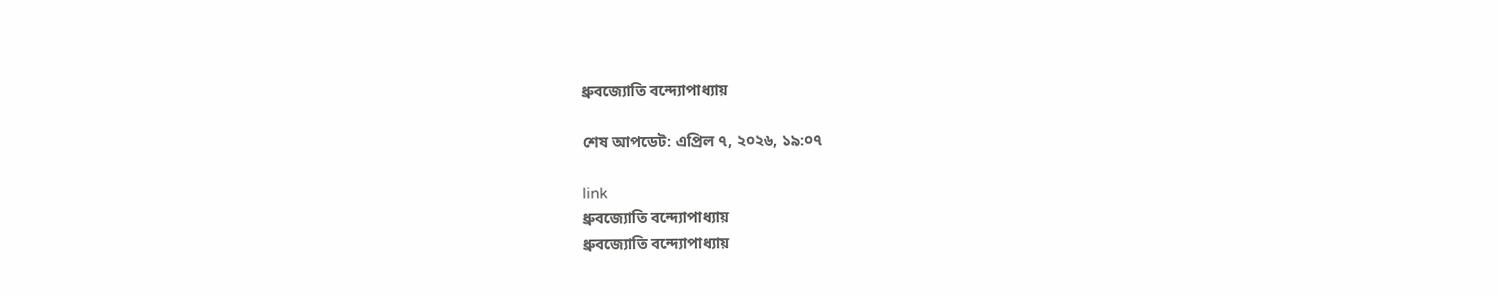ধ্রুবজ্যোতি বন্দ্যোপাধ্যায়

শেষ আপডেট: এপ্রিল ৭, ২০২৬, ১৯:০৭

link
ধ্রুবজ্যোতি বন্দ্যোপাধ্যায়
ধ্রুবজ্যোতি বন্দ্যোপাধ্যায়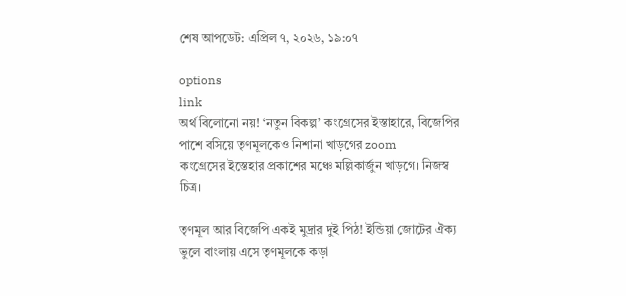শেষ আপডেট: এপ্রিল ৭, ২০২৬, ১৯:০৭

options
link
অর্থ বিলোনো নয়! ‘নতুন বিকল্প’ কংগ্রেসের ইস্তাহারে, বিজেপির পাশে বসিয়ে তৃণমূলকেও নিশানা খাড়গের zoom
কংগ্রেসের ইস্তেহার প্রকাশের মঞ্চে মল্লিকার্জুন খাড়গে। নিজস্ব চিত্র।

তৃণমূল আর বিজেপি একই মুদ্রার দুই পিঠ! ইন্ডিয়া জোটের ঐক্য ভুলে বাংলায় এসে তৃণমূলকে কড়া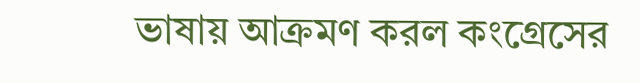ভাষায় আক্রমণ করল কংগ্রেসের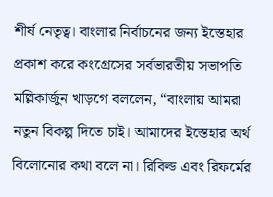শীর্ষ নেতৃত্ব। বাংলার নির্বাচনের জন্য ইস্তেহার প্রকাশ করে কংগ্রেসের সর্বভারতীয় সভাপতি মল্লিকার্জুন খাড়গে বললেন, “বাংলায় আমরা নতুন বিকল্প দিতে চাই। আমাদের ইস্তেহার অর্থ বিলোনোর কথা বলে না। রিবিল্ড এবং রিফর্মের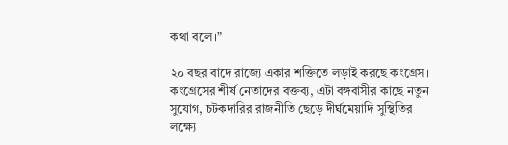কথা বলে।”

২০ বছর বাদে রাজ্যে একার শক্তিতে লড়াই করছে কংগ্রেস। কংগ্রেসের শীর্ষ নেতাদের বক্তব্য, এটা বঙ্গবাসীর কাছে নতুন সুযোগ, চটকদারির রাজনীতি ছেড়ে দীর্ঘমেয়াদি সুস্থিতির লক্ষ্যে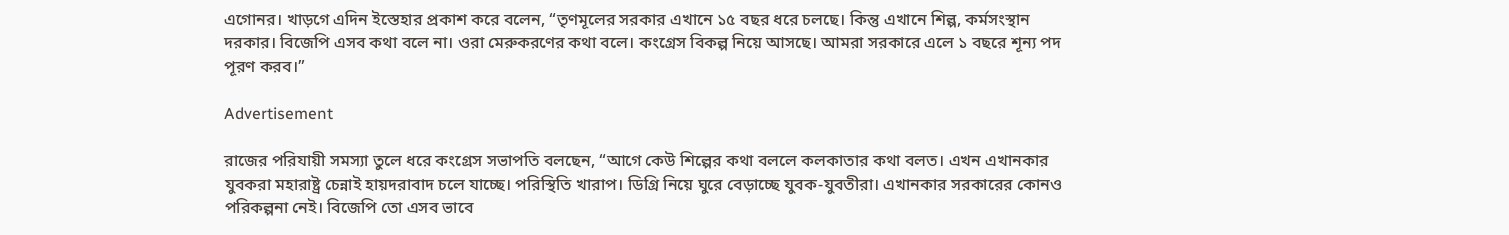এগোনর। খাড়গে এদিন ইস্তেহার প্রকাশ করে বলেন, “তৃণমূলের সরকার এখানে ১৫ বছর ধরে চলছে। কিন্তু এখানে শিল্প, কর্মসংস্থান দরকার। বিজেপি এসব কথা বলে না। ওরা মেরুকরণের কথা বলে। কংগ্রেস বিকল্প নিয়ে আসছে। আমরা সরকারে এলে ১ বছরে শূন্য পদ পূরণ করব।”

Advertisement

রাজের পরিযায়ী সমস্যা তুলে ধরে কংগ্রেস সভাপতি বলছেন, “আগে কেউ শিল্পের কথা বললে কলকাতার কথা বলত। এখন এখানকার যুবকরা মহারাষ্ট্র চেন্নাই হায়দরাবাদ চলে যাচ্ছে। পরিস্থিতি খারাপ। ডিগ্রি নিয়ে ঘুরে বেড়াচ্ছে যুবক-যুবতীরা। এখানকার সরকারের কোনও পরিকল্পনা নেই। বিজেপি তো এসব ভাবে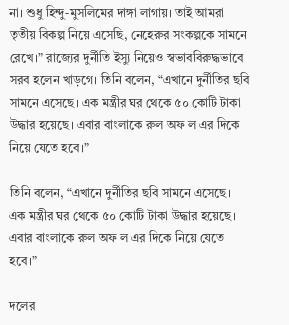না। শুধু হিন্দু-মুসলিমের দাঙ্গা লাগায়। তাই আমরা তৃতীয় বিকল্প নিয়ে এসেছি, নেহেরুর সংকল্পকে সামনে রেখে।” রাজ্যের দুর্নীতি ইস্যু নিয়েও স্বভাববিরুদ্ধভাবে সরব হলেন খাড়গে। তিনি বলেন, “এখানে দুর্নীতির ছবি সামনে এসেছে। এক মন্ত্রীর ঘর থেকে ৫০ কোটি টাকা উদ্ধার হয়েছে। এবার বাংলাকে রুল অফ ল এর দিকে নিয়ে যেতে হবে।”

তিনি বলেন, “এখানে দুর্নীতির ছবি সামনে এসেছে। এক মন্ত্রীর ঘর থেকে ৫০ কোটি টাকা উদ্ধার হয়েছে। এবার বাংলাকে রুল অফ ল এর দিকে নিয়ে যেতে হবে।”

দলের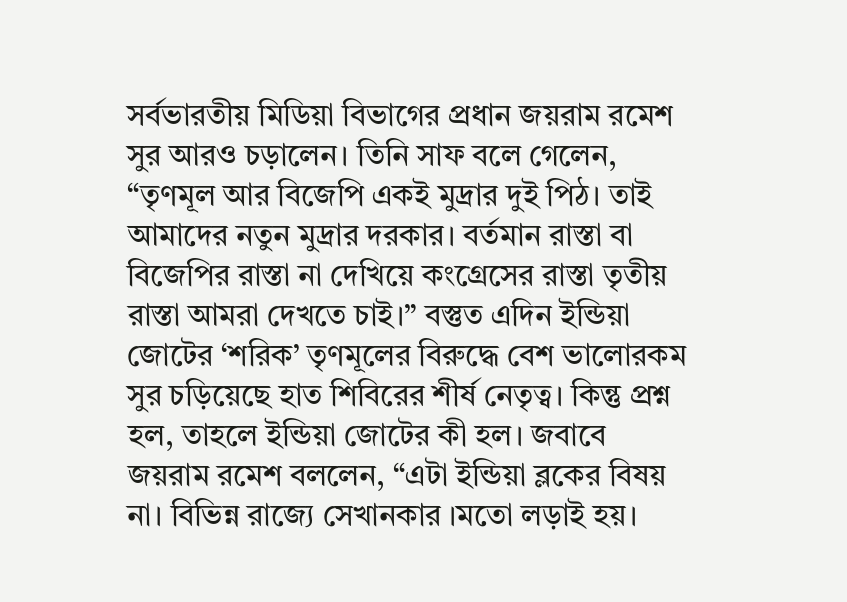সর্বভারতীয় মিডিয়া বিভাগের প্রধান জয়রাম রমেশ সুর আরও চড়ালেন। তিনি সাফ বলে গেলেন, “তৃণমূল আর বিজেপি একই মুদ্রার দুই পিঠ। তাই আমাদের নতুন মুদ্রার দরকার। বর্তমান রাস্তা বা বিজেপির রাস্তা না দেখিয়ে কংগ্রেসের রাস্তা তৃতীয় রাস্তা আমরা দেখতে চাই।” বস্তুত এদিন ইন্ডিয়া জোটের ‘শরিক’ তৃণমূলের বিরুদ্ধে বেশ ভালোরকম সুর চড়িয়েছে হাত শিবিরের শীর্ষ নেতৃত্ব। কিন্তু প্রশ্ন হল, তাহলে ইন্ডিয়া জোটের কী হল। জবাবে জয়রাম রমেশ বললেন, “এটা ইন্ডিয়া ব্লকের বিষয় না। বিভিন্ন রাজ্যে সেখানকার ।মতো লড়াই হয়।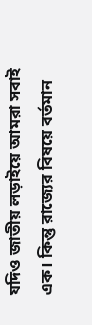যদিও জাতীয় লড়াইয়ে আমরা সবাই এক। কিন্তু রাজ্যের বিষয়ে বর্তমান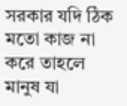সরকার যদি ঠিক মতো কাজ না করে তাহলে মানুষ যা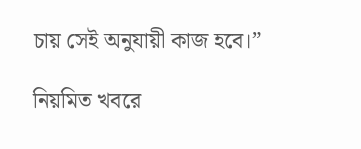চায় সেই অনুযায়ী কাজ হবে।”

নিয়মিত খবরে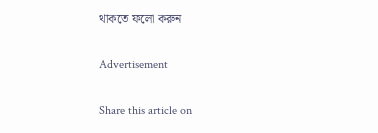থাকতে ফলো করুন

Advertisement

Share this article on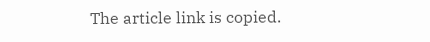The article link is copied.